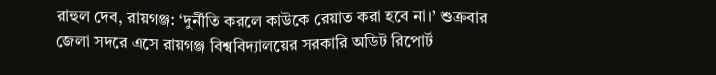রাহুল দেব, রায়গঞ্জ: ‘দুর্নীতি করলে কাউকে রেয়াত করা হবে না।’ শুক্রবার জেলা সদরে এসে রায়গঞ্জ বিশ্ববিদ্যালয়ের সরকারি অডিট রিপোর্ট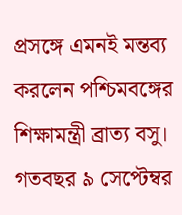প্রসঙ্গে এমনই মন্তব্য করলেন পশ্চিমবঙ্গের শিক্ষামন্ত্রী ব্রাত্য বসু। গতবছর ৯ সেপ্টেম্বর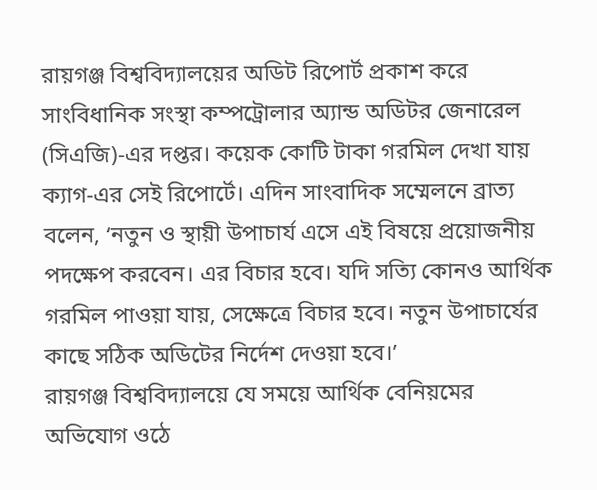রায়গঞ্জ বিশ্ববিদ্যালয়ের অডিট রিপোর্ট প্রকাশ করে সাংবিধানিক সংস্থা কম্পট্রোলার অ্যান্ড অডিটর জেনারেল (সিএজি)-এর দপ্তর। কয়েক কোটি টাকা গরমিল দেখা যায় ক্যাগ-এর সেই রিপোর্টে। এদিন সাংবাদিক সম্মেলনে ব্রাত্য বলেন, ‘নতুন ও স্থায়ী উপাচার্য এসে এই বিষয়ে প্রয়োজনীয় পদক্ষেপ করবেন। এর বিচার হবে। যদি সত্যি কোনও আর্থিক গরমিল পাওয়া যায়, সেক্ষেত্রে বিচার হবে। নতুন উপাচার্যের কাছে সঠিক অডিটের নির্দেশ দেওয়া হবে।’
রায়গঞ্জ বিশ্ববিদ্যালয়ে যে সময়ে আর্থিক বেনিয়মের অভিযোগ ওঠে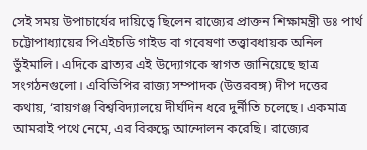সেই সময় উপাচার্যের দায়িত্বে ছিলেন রাজ্যের প্রাক্তন শিক্ষামন্ত্রী ডঃ পার্থ চট্টোপাধ্যায়ের পিএইচডি গাইড বা গবেষণা তত্ত্বাবধায়ক অনিল ভুঁইমালি। এদিকে ব্রাত্যর এই উদ্যোগকে স্বাগত জানিয়েছে ছাত্র সংগঠনগুলো। এবিভিপির রাজ্য সম্পাদক (উত্তরবঙ্গ) দীপ দত্তের কথায়, ‘রায়গঞ্জ বিশ্ববিদ্যালয়ে দীর্ঘদিন ধরে দুর্নীতি চলেছে। একমাত্র আমরাই পথে নেমে, এর বিরুদ্ধে আন্দোলন করেছি। রাজ্যের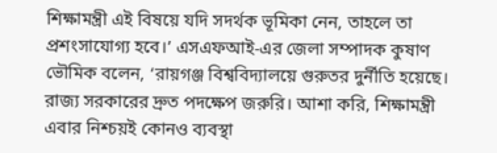শিক্ষামন্ত্রী এই বিষয়ে যদি সদর্থক ভূমিকা নেন, তাহলে তা প্রশংসাযোগ্য হবে।’ এসএফআই-এর জেলা সম্পাদক কুষাণ ভৌমিক বলেন, ‘রায়গঞ্জ বিশ্ববিদ্যালয়ে গুরুতর দুর্নীতি হয়েছে। রাজ্য সরকারের দ্রুত পদক্ষেপ জরুরি। আশা করি, শিক্ষামন্ত্রী এবার নিশ্চয়ই কোনও ব্যবস্থা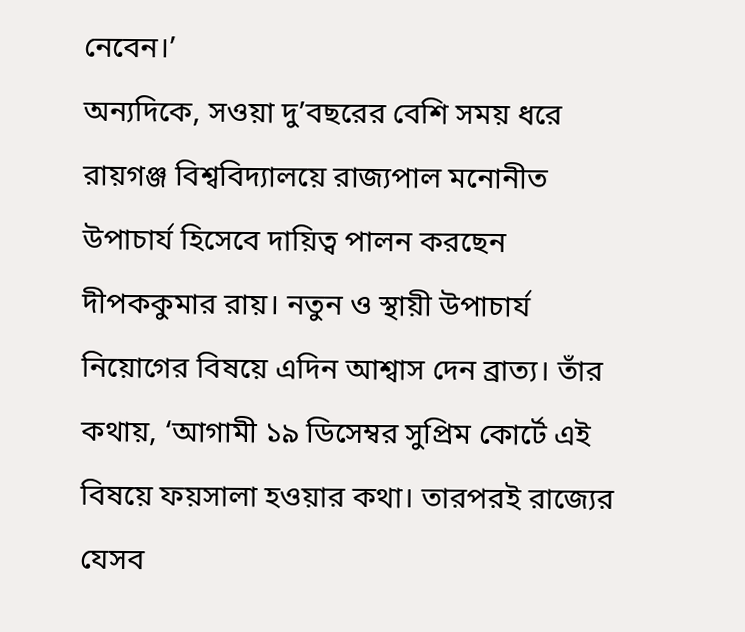নেবেন।’
অন্যদিকে, সওয়া দু’বছরের বেশি সময় ধরে রায়গঞ্জ বিশ্ববিদ্যালয়ে রাজ্যপাল মনোনীত উপাচার্য হিসেবে দায়িত্ব পালন করছেন দীপককুমার রায়। নতুন ও স্থায়ী উপাচার্য নিয়োগের বিষয়ে এদিন আশ্বাস দেন ব্রাত্য। তাঁর কথায়, ‘আগামী ১৯ ডিসেম্বর সুপ্রিম কোর্টে এই বিষয়ে ফয়সালা হওয়ার কথা। তারপরই রাজ্যের যেসব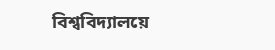বিশ্ববিদ্যালয়ে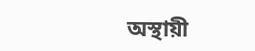অস্থায়ী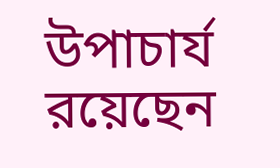উপাচার্য রয়েছেন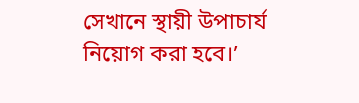সেখানে স্থায়ী উপাচার্য নিয়োগ করা হবে।’